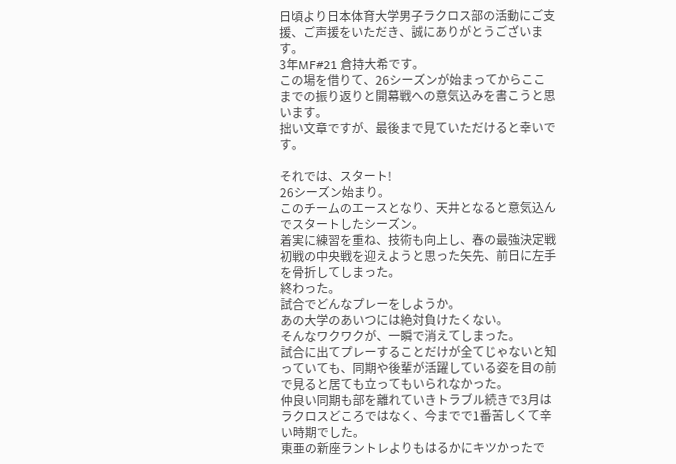日頃より日本体育大学男子ラクロス部の活動にご支援、ご声援をいただき、誠にありがとうございます。
3年MF#21 倉持大希です。
この場を借りて、26シーズンが始まってからここまでの振り返りと開幕戦への意気込みを書こうと思います。
拙い文章ですが、最後まで見ていただけると幸いです。

それでは、スタート!
26シーズン始まり。
このチームのエースとなり、天井となると意気込んでスタートしたシーズン。
着実に練習を重ね、技術も向上し、春の最強決定戦初戦の中央戦を迎えようと思った矢先、前日に左手を骨折してしまった。
終わった。
試合でどんなプレーをしようか。
あの大学のあいつには絶対負けたくない。
そんなワクワクが、一瞬で消えてしまった。
試合に出てプレーすることだけが全てじゃないと知っていても、同期や後輩が活躍している姿を目の前で見ると居ても立ってもいられなかった。
仲良い同期も部を離れていきトラブル続きで3月はラクロスどころではなく、今までで1番苦しくて辛い時期でした。
東亜の新座ラントレよりもはるかにキツかったで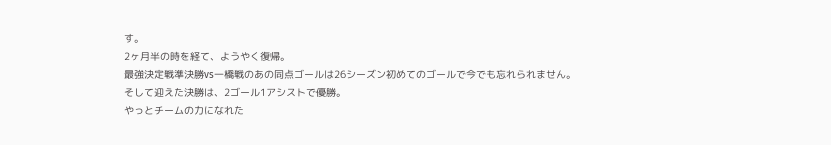す。
2ヶ月半の時を経て、ようやく復帰。
最強決定戦準決勝vs一橋戦のあの同点ゴールは26シーズン初めてのゴールで今でも忘れられません。
そして迎えた決勝は、2ゴール1アシストで優勝。
やっとチームの力になれた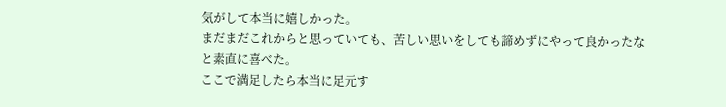気がして本当に嬉しかった。
まだまだこれからと思っていても、苦しい思いをしても諦めずにやって良かったなと素直に喜べた。
ここで満足したら本当に足元す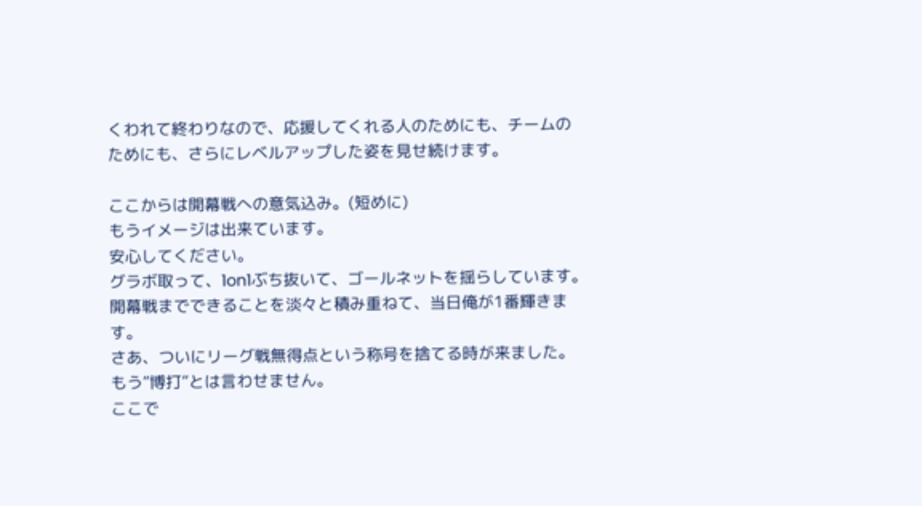くわれて終わりなので、応援してくれる人のためにも、チームのためにも、さらにレベルアップした姿を見せ続けます。

ここからは開幕戦への意気込み。(短めに)
もうイメージは出来ています。
安心してください。
グラボ取って、1on1ぶち抜いて、ゴールネットを揺らしています。
開幕戦までできることを淡々と積み重ねて、当日俺が1番輝きます。
さあ、ついにリーグ戦無得点という称号を捨てる時が来ました。
もう”博打”とは言わせません。
ここで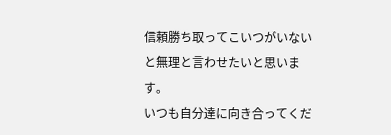信頼勝ち取ってこいつがいないと無理と言わせたいと思います。
いつも自分達に向き合ってくだ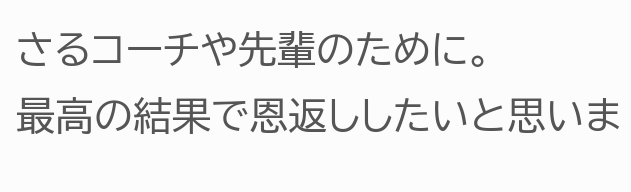さるコーチや先輩のために。
最高の結果で恩返ししたいと思いま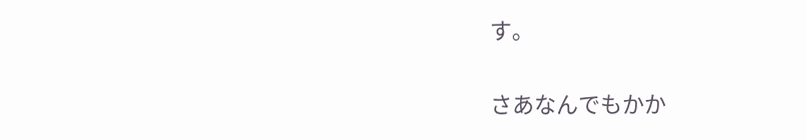す。

さあなんでもかか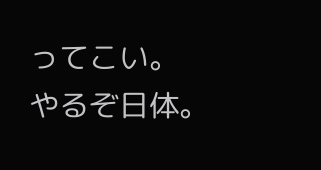ってこい。
やるぞ日体。